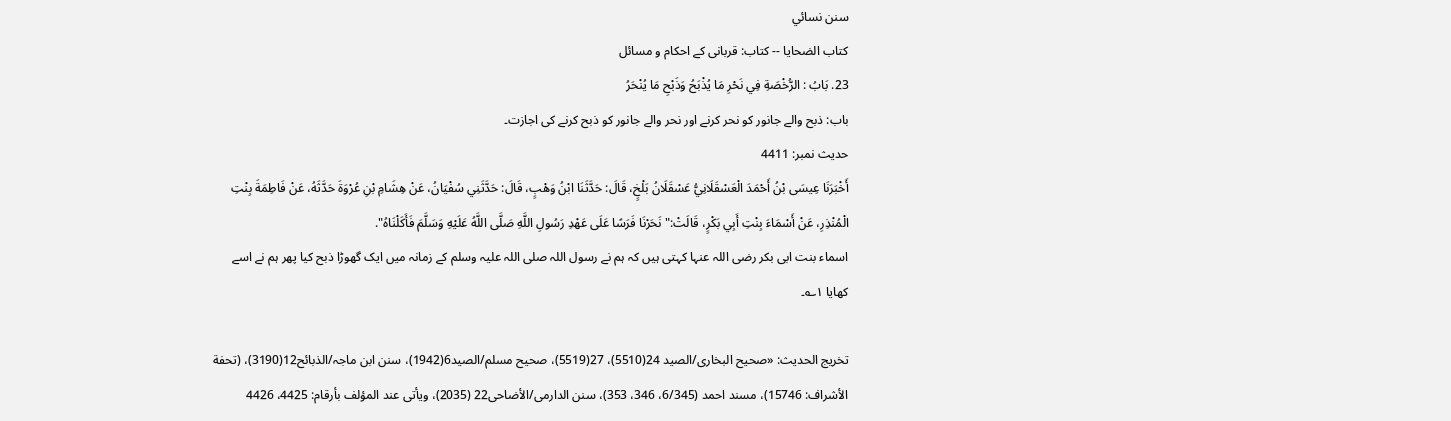سنن نسائي
كتاب الضحايا -- کتاب: قربانی کے احکام و مسائل
23. بَابُ : الرُّخْصَةِ فِي نَحْرِ مَا يُذْبَحُ وَذَبْحِ مَا يُنْحَرُ
باب: ذبح والے جانور کو نحر کرنے اور نحر والے جانور کو ذبح کرنے کی اجازت۔
حدیث نمبر: 4411
أَخْبَرَنَا عِيسَى بْنُ أَحْمَدَ الْعَسْقَلَانِيُّ عَسْقَلَانُ بَلْخٍ، قَالَ: حَدَّثَنَا ابْنُ وَهْبٍ، قَالَ: حَدَّثَنِي سُفْيَانُ، عَنْ هِشَامِ بْنِ عُرْوَةَ حَدَّثَهُ، عَنْ فَاطِمَةَ بِنْتِ الْمُنْذِرِ، عَنْ أَسْمَاءَ بِنْتِ أَبِي بَكْرٍ، قَالَتْ:" نَحَرْنَا فَرَسًا عَلَى عَهْدِ رَسُولِ اللَّهِ صَلَّى اللَّهُ عَلَيْهِ وَسَلَّمَ فَأَكَلْنَاهُ".
اسماء بنت ابی بکر رضی اللہ عنہا کہتی ہیں کہ ہم نے رسول اللہ صلی اللہ علیہ وسلم کے زمانہ میں ایک گھوڑا ذبح کیا پھر ہم نے اسے کھایا ۱؎۔

تخریج الحدیث: «صحیح البخاری/الصید 24(5510)، 27(5519)، صحیح مسلم/الصید6(1942)، سنن ابن ماجہ/الذبائح12(3190)، (تحفة الأشراف: 15746)، مسند احمد (6/345، 346، 353)، سنن الدارمی/الأضاحی22 (2035)، ویأتی عند المؤلف بأرقام: 4425، 4426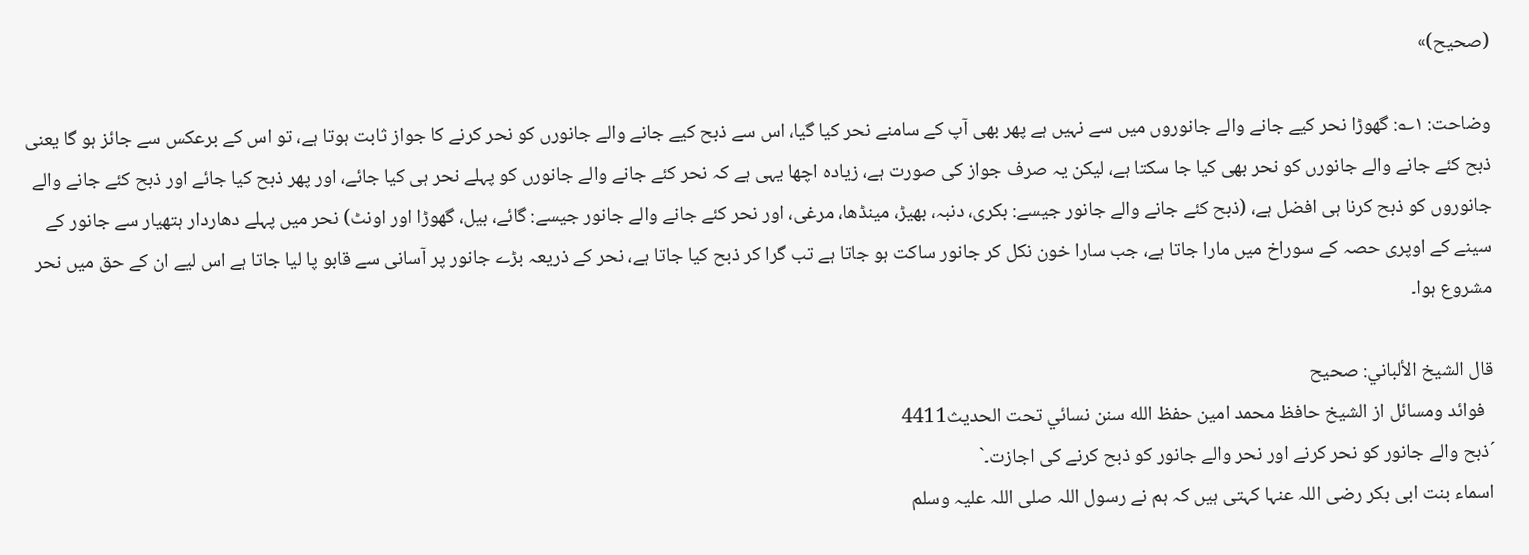(صحیح)»

وضاحت: ۱؎: گھوڑا نحر کیے جانے والے جانوروں میں سے نہیں ہے پھر بھی آپ کے سامنے نحر کیا گیا، اس سے ذبح کیے جانے والے جانورں کو نحر کرنے کا جواز ثابت ہوتا ہے، تو اس کے برعکس سے جائز ہو گا یعنی ذبح کئے جانے والے جانورں کو نحر بھی کیا جا سکتا ہے، لیکن یہ صرف جواز کی صورت ہے، زیادہ اچھا یہی ہے کہ نحر کئے جانے والے جانورں کو پہلے نحر ہی کیا جائے، اور پھر ذبح کیا جائے اور ذبح کئے جانے والے جانوروں کو ذبح کرنا ہی افضل ہے، (ذبح کئے جانے والے جانور جیسے: بکری، دنبہ، بھیڑ، مینڈھا، مرغی، اور نحر کئے جانے والے جانور جیسے: گائے، بیل، گھوڑا اور اونٹ) نحر میں پہلے دھاردار ہتھیار سے جانور کے سینے کے اوپری حصہ کے سوراخ میں مارا جاتا ہے، جب سارا خون نکل کر جانور ساکت ہو جاتا ہے تب گرا کر ذبح کیا جاتا ہے، نحر کے ذریعہ بڑے جانور پر آسانی سے قابو پا لیا جاتا ہے اس لیے ان کے حق میں نحر مشروع ہوا۔

قال الشيخ الألباني: صحيح
  فوائد ومسائل از الشيخ حافظ محمد امين حفظ الله سنن نسائي تحت الحديث4411
´ذبح والے جانور کو نحر کرنے اور نحر والے جانور کو ذبح کرنے کی اجازت۔`
اسماء بنت ابی بکر رضی اللہ عنہا کہتی ہیں کہ ہم نے رسول اللہ صلی اللہ علیہ وسلم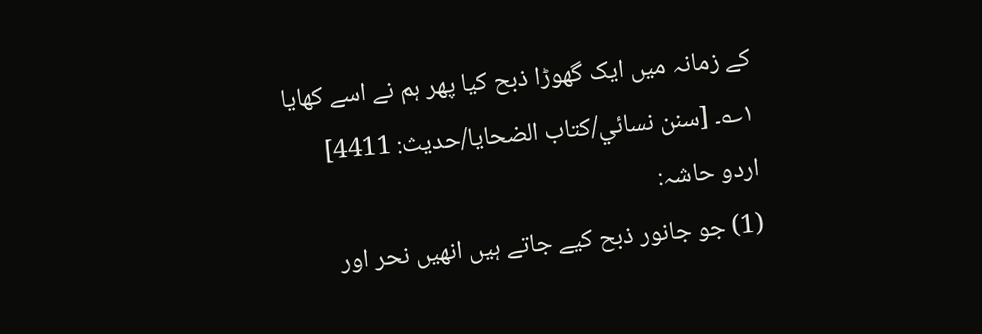کے زمانہ میں ایک گھوڑا ذبح کیا پھر ہم نے اسے کھایا ۱؎۔ [سنن نسائي/كتاب الضحايا/حدیث: 4411]
اردو حاشہ:
(1) جو جانور ذبح کیے جاتے ہیں انھیں نحر اور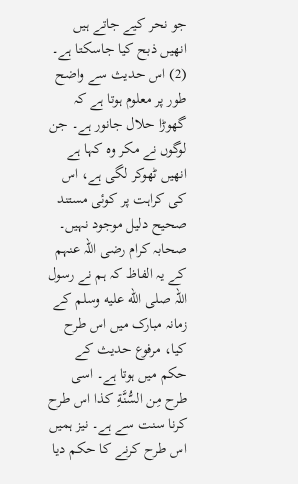جو نحر کیے جاتے ہیں انھیں ذبح کیا جاسکتا ہے۔
(2) اس حدیث سے واضح طور پر معلوم ہوتا ہے کہ گھوڑا حلال جانور ہے۔ جن لوگوں نے مکر وہ کہا ہے انھیں ٹھوکر لگی ہے، اس کی کراہت پر کوئی مستند صحیح دلیل موجود نہیں۔ صحابہ کرام رضی اللہ عنہم کے یہ الفاظ کہ ہم نے رسول اللہ صلى الله عليه وسلم کے زمانہ مبارک میں اس طرح کیا، مرفوع حدیث کے حکم میں ہوتا ہے۔ اسی طرح مِن السُّنَّةِ كذا اس طرح کرنا سنت سے ہے۔ نیز ہمیں اس طرح کرنے کا حکم دیا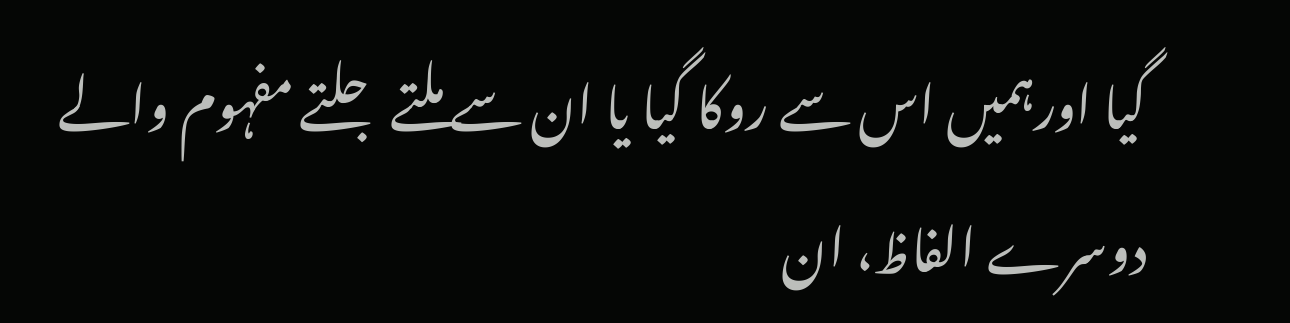گیا اورہمیں اس سے روکا گیا یا ان سے ملتے جلتے مفہوم والے دوسرے الفاظ، ان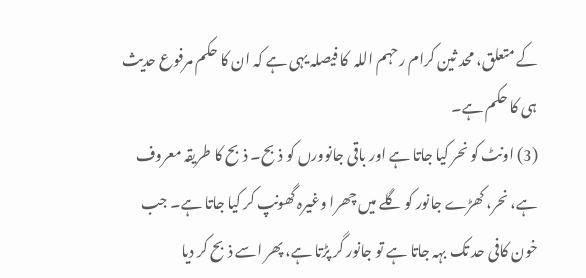کے متعلق، محد ثین کرام رحہم اللہ  کا فیصلہ یہی ہے کہ ان کا حکم مرفوع حدیث ہی کا حکم ہے۔
(3) اونٹ کو نحر کیا جاتا ہے اور باقی جانوورں کو ذبح۔ ذبح کا طریقہ معروف ہے، نحر، کھڑے جانور کو گلے میں چھرا وغیرہ گھونپ کر کیا جاتا ہے۔ جب خون کافی حد تک بہہ جاتا ہے تو جانور گر پڑتا ہے، پھر اسے ذبح کر دیا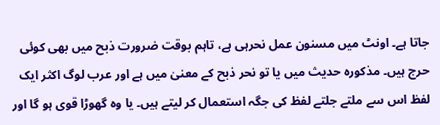جاتا ہے۔ اونٹ میں مسنون عمل نحرہی ہے، تاہم بوقت ضرورت ذبح میں بھی کوئی حرج ہیں۔ مذکورہ حدیث میں یا تو نحر ذبح کے معنیٰ میں ہے اور عرب لوگ اکثر ایک لفظ اس سے ملتے جلتے لفظ کی جگہ استعمال کر لیتے ہیں۔ یا وہ گھوڑا قوی ہو گا اور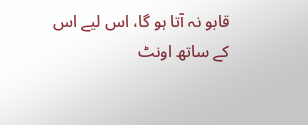قابو نہ آتا ہو گا، اس لیے اس کے ساتھ اونٹ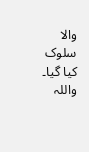والا سلوک کیا گیا۔ واللہ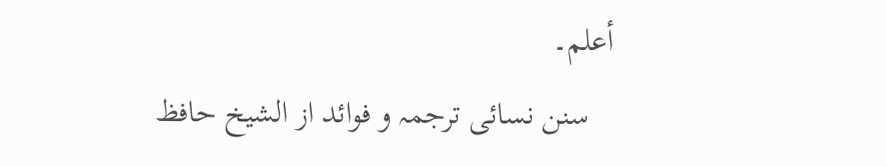أعلم۔
   سنن نسائی ترجمہ و فوائد از الشیخ حافظ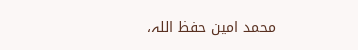محمد امین حفظ اللہ،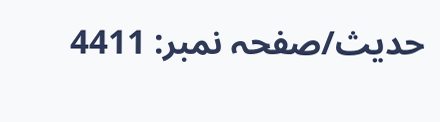حدیث/صفحہ نمبر: 4411